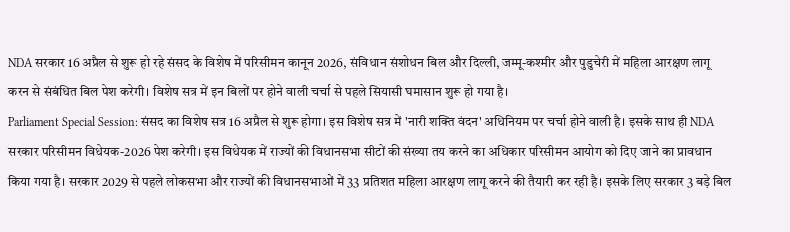NDA सरकार 16 अप्रैल से शुरू हो रहे संसद के विशेष में परिसीमन कानून 2026, संविधान संशोधन बिल और दिल्ली, जम्मू-कश्मीर और पुडुचेरी में महिला आरक्षण लागू करन से संबंधित बिल पेश करेगी। विशेष सत्र में इन बिलों पर होने वाली चर्चा से पहले सियासी घमासान शुरू हो गया है।
Parliament Special Session: संसद का विशेष सत्र 16 अप्रैल से शुरू होगा। इस विशेष सत्र में 'नारी शक्ति वंदन' अधिनियम पर चर्चा होने वाली है। इसके साथ ही NDA सरकार परिसीमन विधेयक-2026 पेश करेगी। इस विधेयक में राज्यों की विधानसभा सीटों की संख्या तय करने का अधिकार परिसीमन आयोग को दिए जाने का प्रावधान किया गया है। सरकार 2029 से पहले लोकसभा और राज्यों की विधानसभाओं में 33 प्रतिशत महिला आरक्षण लागू करने की तैयारी कर रही है। इसके लिए सरकार 3 बड़े बिल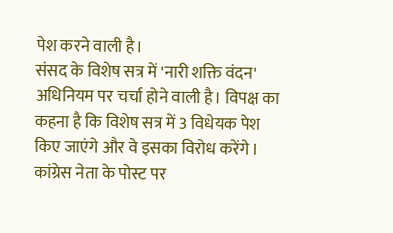पेश करने वाली है।
संसद के विशेष सत्र में 'नारी शक्ति वंदन' अधिनियम पर चर्चा होने वाली है। विपक्ष का कहना है कि विशेष सत्र में 3 विधेयक पेश किए जाएंगे और वे इसका विरोध करेंगे। कांग्रेस नेता के पोस्ट पर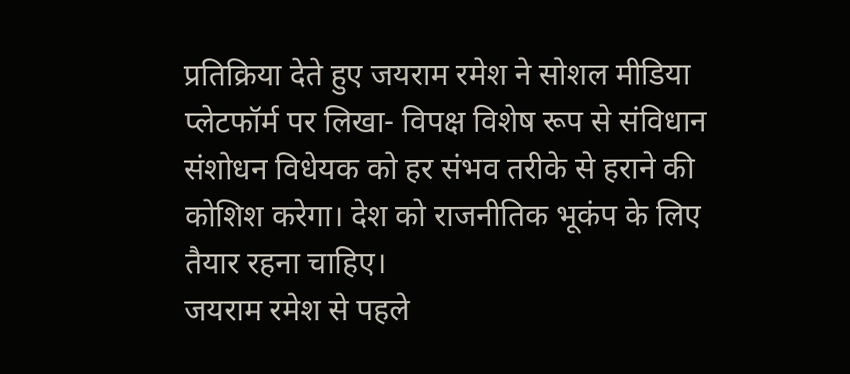प्रतिक्रिया देते हुए जयराम रमेश ने सोशल मीडिया प्लेटफॉर्म पर लिखा- विपक्ष विशेष रूप से संविधान संशोधन विधेयक को हर संभव तरीके से हराने की कोशिश करेगा। देश को राजनीतिक भूकंप के लिए तैयार रहना चाहिए।
जयराम रमेश से पहले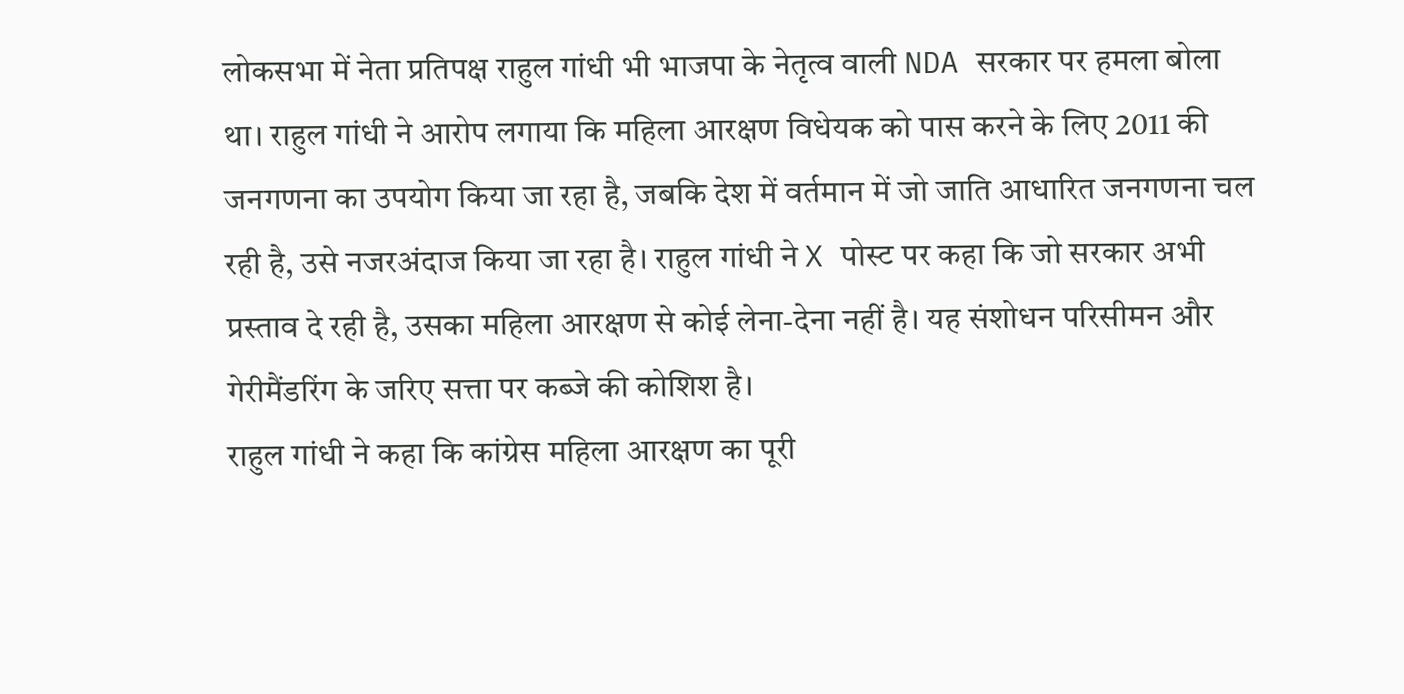लोकसभा में नेता प्रतिपक्ष राहुल गांधी भी भाजपा के नेतृत्व वाली NDA सरकार पर हमला बोला था। राहुल गांधी ने आरोप लगाया कि महिला आरक्षण विधेयक को पास करने के लिए 2011 की जनगणना का उपयोग किया जा रहा है, जबकि देश में वर्तमान में जो जाति आधारित जनगणना चल रही है, उसे नजरअंदाज किया जा रहा है। राहुल गांधी ने X पोस्ट पर कहा कि जो सरकार अभी प्रस्ताव दे रही है, उसका महिला आरक्षण से कोई लेना-देना नहीं है। यह संशोधन परिसीमन और गेरीमैंडरिंग के जरिए सत्ता पर कब्जे की कोशिश है।
राहुल गांधी ने कहा कि कांग्रेस महिला आरक्षण का पूरी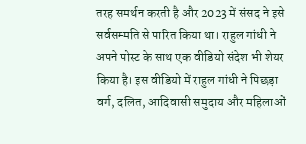तरह समर्थन करती है और 2023 में संसद ने इसे सर्वसम्मति से पारित किया था। राहुल गांधी ने अपने पोस्ट के साथ एक वीडियो संदेश भी शेयर किया है। इस वीडियो में राहुल गांधी ने पिछड़ा वर्ग, दलित, आदिवासी समुदाय और महिलाओं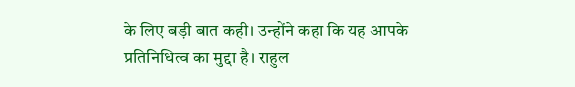के लिए बड़ी बात कही। उन्होंने कहा कि यह आपके प्रतिनिधित्व का मुद्दा है। राहुल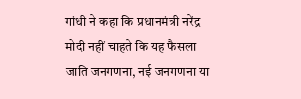गांधी ने कहा कि प्रधानमंत्री नरेंद्र मोदी नहीं चाहते कि यह फैसला जाति जनगणना, नई जनगणना या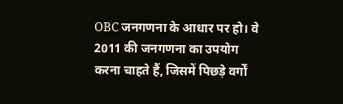OBC जनगणना के आधार पर हो। वे 2011 की जनगणना का उपयोग करना चाहते हैं, जिसमें पिछड़े वर्गों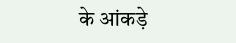के आंकड़े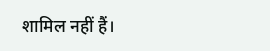शामिल नहीं हैं।